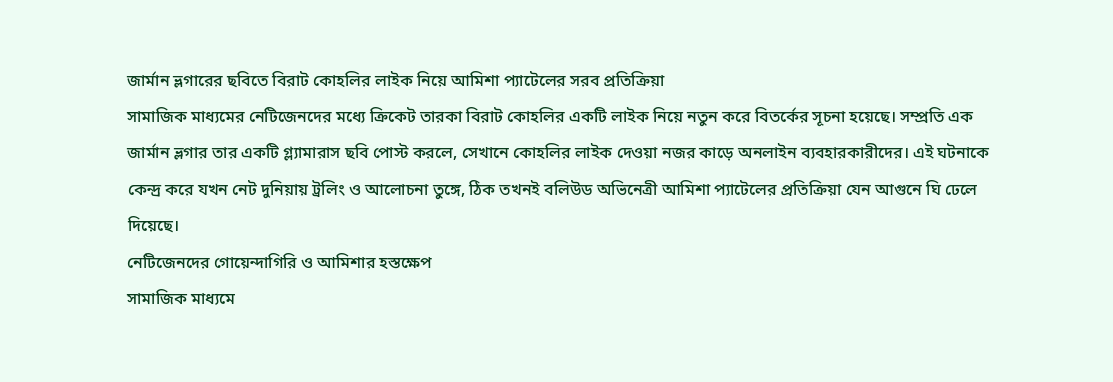জার্মান ভ্লগারের ছবিতে বিরাট কোহলির লাইক নিয়ে আমিশা প্যাটেলের সরব প্রতিক্রিয়া
সামাজিক মাধ্যমের নেটিজেনদের মধ্যে ক্রিকেট তারকা বিরাট কোহলির একটি লাইক নিয়ে নতুন করে বিতর্কের সূচনা হয়েছে। সম্প্রতি এক জার্মান ভ্লগার তার একটি গ্ল্যামারাস ছবি পোস্ট করলে, সেখানে কোহলির লাইক দেওয়া নজর কাড়ে অনলাইন ব্যবহারকারীদের। এই ঘটনাকে কেন্দ্র করে যখন নেট দুনিয়ায় ট্রলিং ও আলোচনা তুঙ্গে, ঠিক তখনই বলিউড অভিনেত্রী আমিশা প্যাটেলের প্রতিক্রিয়া যেন আগুনে ঘি ঢেলে দিয়েছে।
নেটিজেনদের গোয়েন্দাগিরি ও আমিশার হস্তক্ষেপ
সামাজিক মাধ্যমে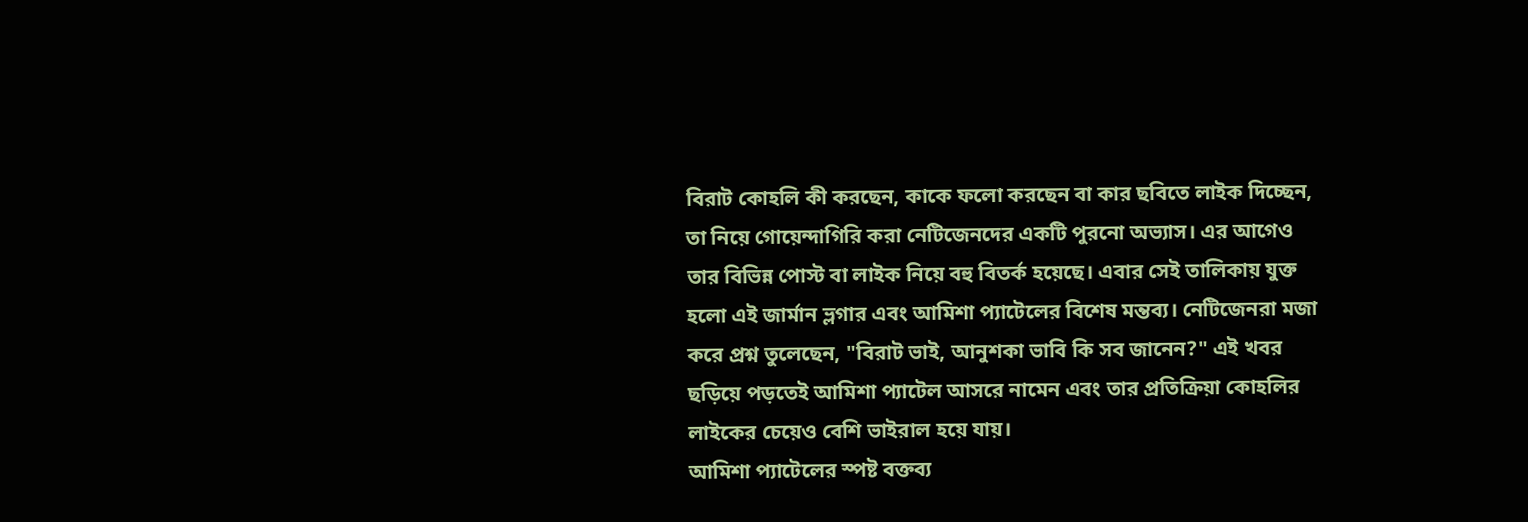বিরাট কোহলি কী করছেন, কাকে ফলো করছেন বা কার ছবিতে লাইক দিচ্ছেন, তা নিয়ে গোয়েন্দাগিরি করা নেটিজেনদের একটি পুরনো অভ্যাস। এর আগেও তার বিভিন্ন পোস্ট বা লাইক নিয়ে বহু বিতর্ক হয়েছে। এবার সেই তালিকায় যুক্ত হলো এই জার্মান ভ্লগার এবং আমিশা প্যাটেলের বিশেষ মন্তব্য। নেটিজেনরা মজা করে প্রশ্ন তুলেছেন, "বিরাট ভাই, আনুশকা ভাবি কি সব জানেন?" এই খবর ছড়িয়ে পড়তেই আমিশা প্যাটেল আসরে নামেন এবং তার প্রতিক্রিয়া কোহলির লাইকের চেয়েও বেশি ভাইরাল হয়ে যায়।
আমিশা প্যাটেলের স্পষ্ট বক্তব্য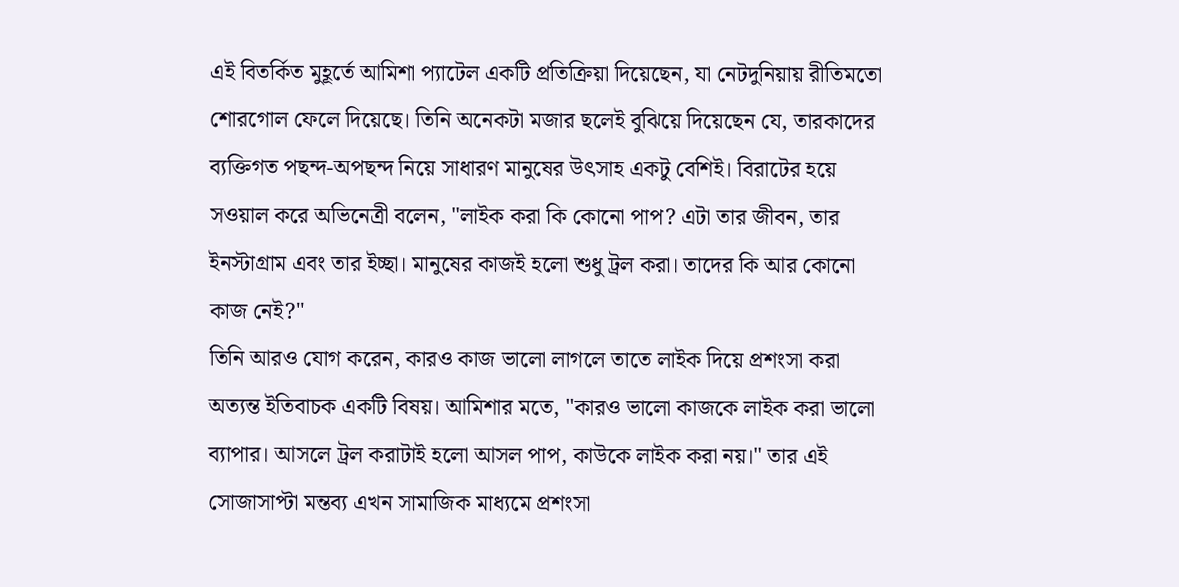এই বিতর্কিত মুহূর্তে আমিশা প্যাটেল একটি প্রতিক্রিয়া দিয়েছেন, যা নেটদুনিয়ায় রীতিমতো শোরগোল ফেলে দিয়েছে। তিনি অনেকটা মজার ছলেই বুঝিয়ে দিয়েছেন যে, তারকাদের ব্যক্তিগত পছন্দ-অপছন্দ নিয়ে সাধারণ মানুষের উৎসাহ একটু বেশিই। বিরাটের হয়ে সওয়াল করে অভিনেত্রী বলেন, "লাইক করা কি কোনো পাপ? এটা তার জীবন, তার ইনস্টাগ্রাম এবং তার ইচ্ছা। মানুষের কাজই হলো শুধু ট্রল করা। তাদের কি আর কোনো কাজ নেই?"
তিনি আরও যোগ করেন, কারও কাজ ভালো লাগলে তাতে লাইক দিয়ে প্রশংসা করা অত্যন্ত ইতিবাচক একটি বিষয়। আমিশার মতে, "কারও ভালো কাজকে লাইক করা ভালো ব্যাপার। আসলে ট্রল করাটাই হলো আসল পাপ, কাউকে লাইক করা নয়।" তার এই সোজাসাপ্টা মন্তব্য এখন সামাজিক মাধ্যমে প্রশংসা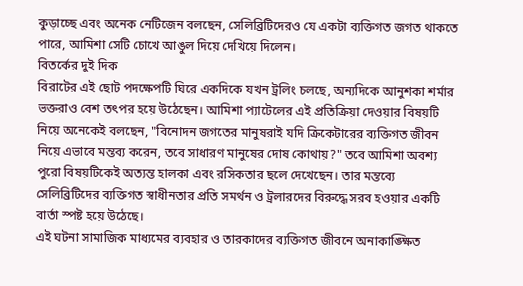কুড়াচ্ছে এবং অনেক নেটিজেন বলছেন, সেলিব্রিটিদেরও যে একটা ব্যক্তিগত জগত থাকতে পারে, আমিশা সেটি চোখে আঙুল দিয়ে দেখিয়ে দিলেন।
বিতর্কের দুই দিক
বিরাটের এই ছোট পদক্ষেপটি ঘিরে একদিকে যখন ট্রলিং চলছে, অন্যদিকে আনুশকা শর্মার ভক্তরাও বেশ তৎপর হয়ে উঠেছেন। আমিশা প্যাটেলের এই প্রতিক্রিয়া দেওয়ার বিষয়টি নিয়ে অনেকেই বলছেন, "বিনোদন জগতের মানুষরাই যদি ক্রিকেটারের ব্যক্তিগত জীবন নিয়ে এভাবে মন্তব্য করেন, তবে সাধারণ মানুষের দোষ কোথায়?" তবে আমিশা অবশ্য পুরো বিষয়টিকেই অত্যন্ত হালকা এবং রসিকতার ছলে দেখেছেন। তার মন্তব্যে সেলিব্রিটিদের ব্যক্তিগত স্বাধীনতার প্রতি সমর্থন ও ট্রলারদের বিরুদ্ধে সরব হওয়ার একটি বার্তা স্পষ্ট হয়ে উঠেছে।
এই ঘটনা সামাজিক মাধ্যমের ব্যবহার ও তারকাদের ব্যক্তিগত জীবনে অনাকাঙ্ক্ষিত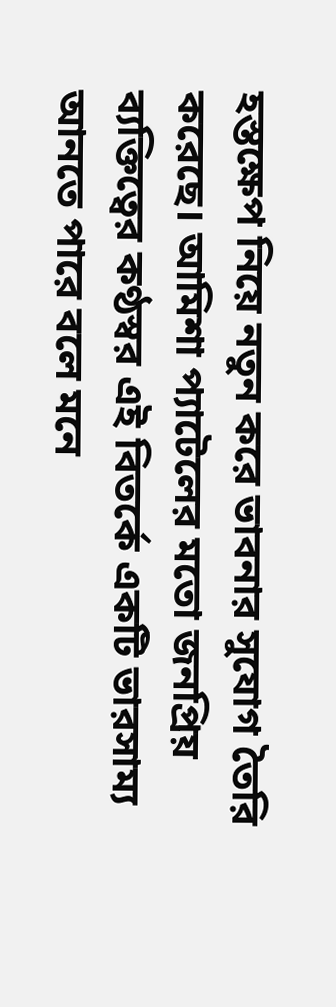হস্তক্ষেপ নিয়ে নতুন করে ভাবনার সুযোগ তৈরি করেছে। আমিশা প্যাটেলের মতো জনপ্রিয় ব্যক্তিত্বের কণ্ঠস্বর এই বিতর্কে একটি ভারসাম্য আনতে পারে বলে মনে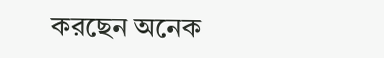করছেন অনেক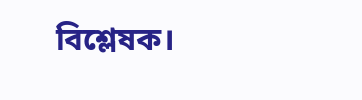বিশ্লেষক।